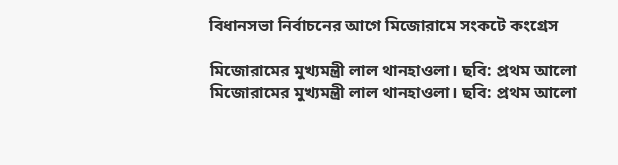বিধানসভা নির্বাচনের আগে মিজোরামে সংকটে কংগ্রেস

মিজোরামের মুখ্যমন্ত্রী লাল থানহাওলা। ছবি: প্রথম আলো
মিজোরামের মুখ্যমন্ত্রী লাল থানহাওলা। ছবি: প্রথম আলো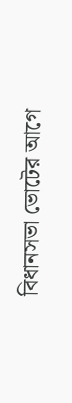বিধানসভা ভোটের আগে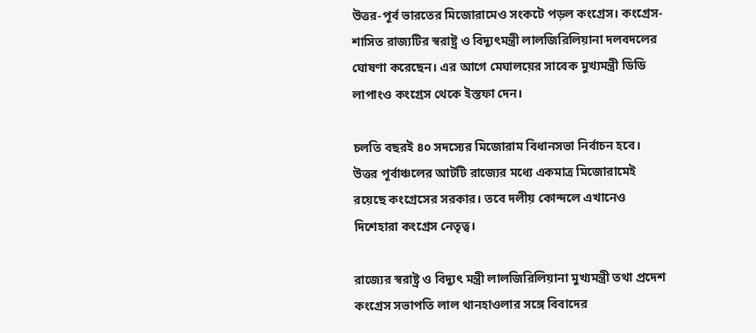উত্তর-পূর্ব ভারতের মিজোরামেও সংকটে পড়ল কংগ্রেস। কংগ্রেস-শাসিত রাজ্যটির স্বরাষ্ট্র ও বিদ্যুৎমন্ত্রী লালজিরিলিয়ানা দলবদলের ঘোষণা করেছেন। এর আগে মেঘালয়ের সাবেক মুখ্যমন্ত্রী ডিডি লাপাংও কংগ্রেস থেকে ইস্তফা দেন।

চলতি বছরই ৪০ সদস্যের মিজোরাম বিধানসভা নির্বাচন হবে। উত্তর পূর্বাঞ্চলের আটটি রাজ্যের মধ্যে একমাত্র মিজোরামেই রয়েছে কংগ্রেসের সরকার। তবে দলীয় কোন্দলে এখানেও দিশেহারা কংগ্রেস নেতৃত্ব।

রাজ্যের স্বরাষ্ট্র ও বিদ্যুৎ মন্ত্রী লালজিরিলিয়ানা মুখ্যমন্ত্রী তথা প্রদেশ কংগ্রেস সভাপতি লাল থানহাওলার সঙ্গে বিবাদের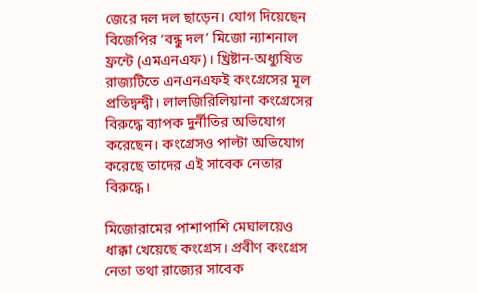জেরে দল দল ছাড়েন। যোগ দিয়েছেন বিজেপির ‘বন্ধু দল’ মিজো ন্যাশনাল ফ্রন্টে (এমএনএফ)। খ্রিষ্টান-অধ্যুষিত রাজ্যটিতে এনএনএফই কংগ্রেসের মূল প্রতিদ্বন্দ্বী। লালজিরিলিয়ানা কংগ্রেসের বিরুদ্ধে ব্যাপক দুর্নীতির অভিযোগ করেছেন। কংগ্রেসও পাল্টা অভিযোগ করেছে তাদের এই সাবেক নেতার বিরুদ্ধে।

মিজোরামের পাশাপাশি মেঘালয়েও ধাক্কা খেয়েছে কংগ্রেস। প্রবীণ কংগ্রেস নেতা তথা রাজ্যের সাবেক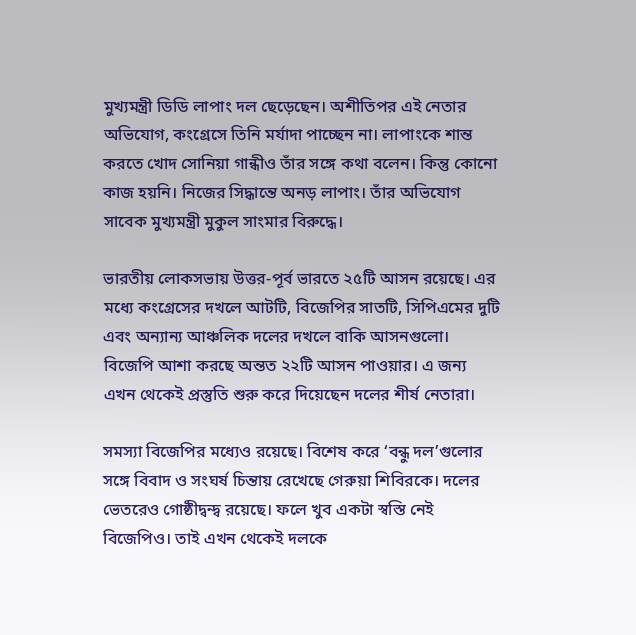মুখ্যমন্ত্রী ডিডি লাপাং দল ছেড়েছেন। অশীতিপর এই নেতার অভিযোগ, কংগ্রেসে তিনি মর্যাদা পাচ্ছেন না। লাপাংকে শান্ত করতে খোদ সোনিয়া গান্ধীও তাঁর সঙ্গে কথা বলেন। কিন্তু কোনো কাজ হয়নি। নিজের সিদ্ধান্তে অনড় লাপাং। তাঁর অভিযোগ সাবেক মুখ্যমন্ত্রী মুকুল সাংমার বিরুদ্ধে।

ভারতীয় লোকসভায় উত্তর-পূর্ব ভারতে ২৫টি আসন রয়েছে। এর মধ্যে কংগ্রেসের দখলে আটটি, বিজেপির সাতটি, সিপিএমের দুটি এবং অন্যান্য আঞ্চলিক দলের দখলে বাকি আসনগুলো। বিজেপি আশা করছে অন্তত ২২টি আসন পাওয়ার। এ জন্য এখন থেকেই প্রস্তুতি শুরু করে দিয়েছেন দলের শীর্ষ নেতারা।

সমস্যা বিজেপির মধ্যেও রয়েছে। বিশেষ করে ‘বন্ধু দল’গুলোর সঙ্গে বিবাদ ও সংঘর্ষ চিন্তায় রেখেছে গেরুয়া শিবিরকে। দলের ভেতরেও গোষ্ঠীদ্বন্দ্ব রয়েছে। ফলে খুব একটা স্বস্তি নেই বিজেপিও। তাই এখন থেকেই দলকে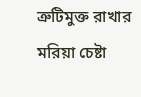ত্রুটিমুক্ত রাখার মরিয়া চেষ্টা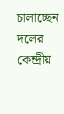চালাচ্ছেন দলের কেন্দ্রীয়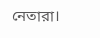নেতারা।